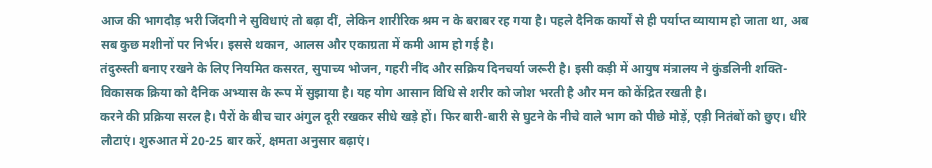आज की भागदौड़ भरी जिंदगी ने सुविधाएं तो बढ़ा दीं, लेकिन शारीरिक श्रम न के बराबर रह गया है। पहले दैनिक कार्यों से ही पर्याप्त व्यायाम हो जाता था, अब सब कुछ मशीनों पर निर्भर। इससे थकान, आलस और एकाग्रता में कमी आम हो गई है।
तंदुरुस्ती बनाए रखने के लिए नियमित कसरत, सुपाच्य भोजन, गहरी नींद और सक्रिय दिनचर्या जरूरी है। इसी कड़ी में आयुष मंत्रालय ने कुंडलिनी शक्ति-विकासक क्रिया को दैनिक अभ्यास के रूप में सुझाया है। यह योग आसान विधि से शरीर को जोश भरती है और मन को केंद्रित रखती है।
करने की प्रक्रिया सरल है। पैरों के बीच चार अंगुल दूरी रखकर सीधे खड़े हों। फिर बारी-बारी से घुटने के नीचे वाले भाग को पीछे मोड़ें, एड़ी नितंबों को छुए। धीरे लौटाएं। शुरुआत में 20-25 बार करें, क्षमता अनुसार बढ़ाएं।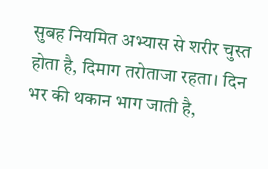सुबह नियमित अभ्यास से शरीर चुस्त होता है, दिमाग तरोताजा रहता। दिन भर की थकान भाग जाती है,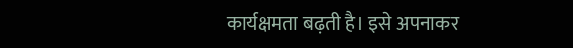कार्यक्षमता बढ़ती है। इसे अपनाकर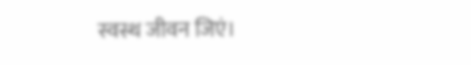स्वस्थ जीवन जिएं।